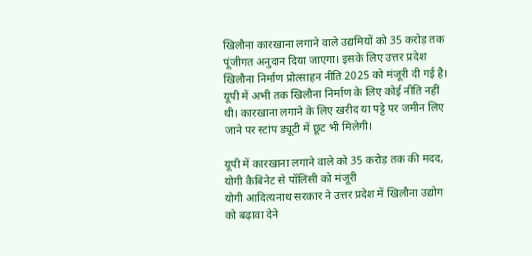खिलौना कारखाना लगाने वाले उद्यमियों को 35 करोड़ तक पूंजीगत अनुदान दिया जाएगा। इसके लिए उत्तर प्रदेश खिलौना निर्माण प्रोत्साहन नीति 2025 को मंजूरी दी गई है। यूपी में अभी तक खिलौना निर्माण के लिए कोई नीति नहीं थी। कारखाना लगाने के लिए खरीद या पट्टे पर जमीन लिए जाने पर स्टांप ड्यूटी में छूट भी मिलेगी।

यूपी में कारखाना लगाने वाले को 35 करोड़ तक की मदद, योगी कैबिनेट से पॉलिसी को मंजूरी
योगी आदित्यनाथ सरकार ने उत्तर प्रदेश में खिलौना उद्योग को बढ़ावा देने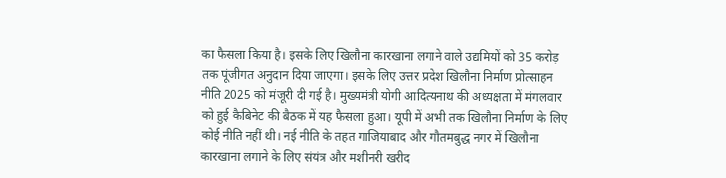का फैसला किया है। इसके लिए खिलौना कारखाना लगाने वाले उद्यमियों को 35 करोड़ तक पूंजीगत अनुदान दिया जाएगा। इसके लिए उत्तर प्रदेश खिलौना निर्माण प्रोत्साहन नीति 2025 को मंजूरी दी गई है। मुख्यमंत्री योगी आदित्यनाथ की अध्यक्षता में मंगलवार को हुई कैबिनेट की बैठक में यह फैसला हुआ। यूपी में अभी तक खिलौना निर्माण के लिए कोई नीति नहीं थी। नई नीति के तहत गाजियाबाद और गौतमबुद्ध नगर में खिलौना कारखाना लगाने के लिए संयंत्र और मशीनरी खरीद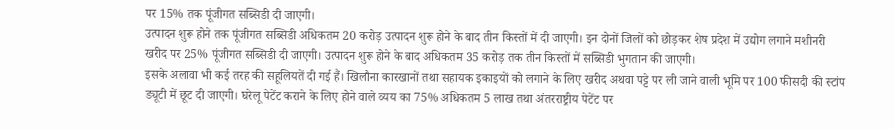पर 15% तक पूंजीगत सब्सिडी दी जाएगी।
उत्पादन शुरू होने तक पूंजीगत सब्सिडी अधिकतम 20 करोड़ उत्पादन शुरू होने के बाद तीन किस्तों में दी जाएगी। इन दोनों जिलों को छोड़कर शेष प्रदेश में उद्योग लगाने मशीनरी खरीद पर 25% पूंजीगत सब्सिडी दी जाएगी। उत्पादन शुरू होने के बाद अधिकतम 35 करोड़ तक तीन किस्तों में सब्सिडी भुगतान की जाएगी।
इसके अलावा भी कई तरह की सहूलियतें दी गई हैं। खिलौना कारखानों तथा सहायक इकाइयों को लगाने के लिए खरीद अथवा पट्टे पर ली जाने वाली भूमि पर 100 फीसदी की स्टांप ड्यूटी में छूट दी जाएगी। घरेलू पेटेंट कराने के लिए होने वाले व्यय का 75% अधिकतम 5 लाख तथा अंतरराष्ट्रीय पेटेंट पर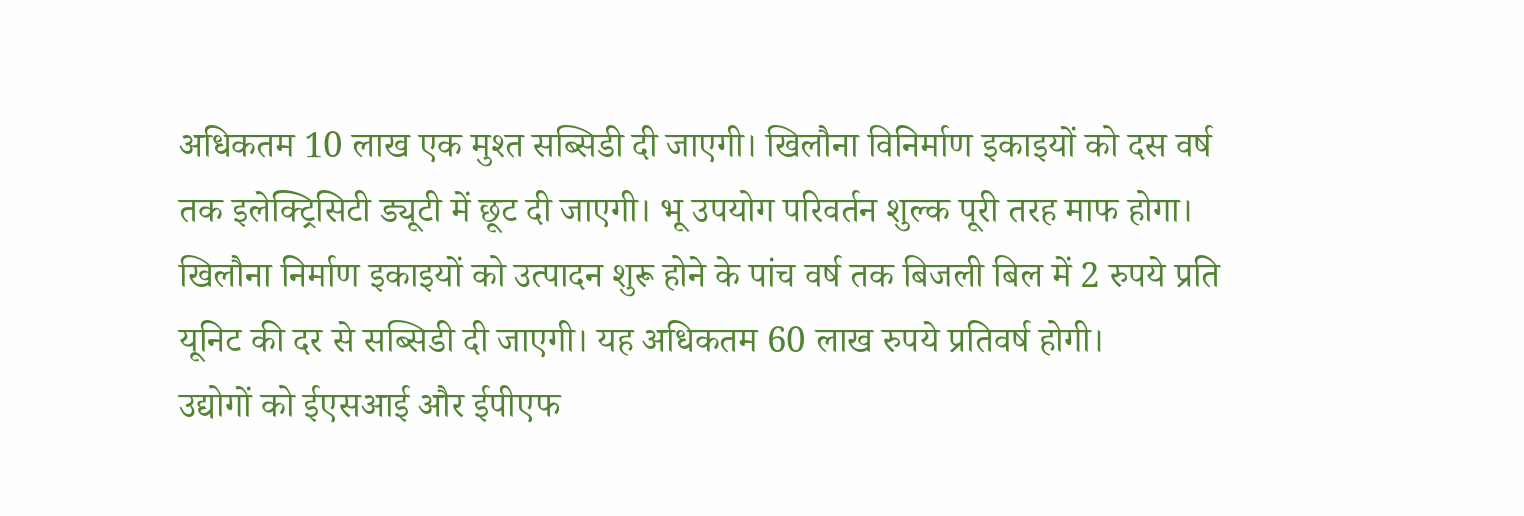अधिकतम 10 लाख एक मुश्त सब्सिडी दी जाएगी। खिलौना विनिर्माण इकाइयों को दस वर्ष तक इलेक्ट्रिसिटी ड्यूटी में छूट दी जाएगी। भू उपयोग परिवर्तन शुल्क पूरी तरह माफ होगा। खिलौना निर्माण इकाइयों को उत्पादन शुरू होने के पांच वर्ष तक बिजली बिल में 2 रुपये प्रति यूनिट की दर से सब्सिडी दी जाएगी। यह अधिकतम 60 लाख रुपये प्रतिवर्ष होगी।
उद्योगों को ईएसआई और ईपीएफ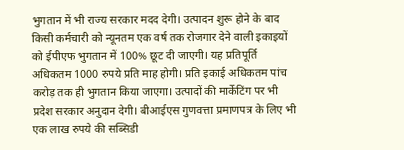भुगतान में भी राज्य सरकार मदद देगी। उत्पादन शुरू होने के बाद किसी कर्मचारी को न्यूनतम एक वर्ष तक रोजगार देने वाली इकाइयों को ईपीएफ भुगतान में 100% छूट दी जाएगी। यह प्रतिपूर्ति अधिकतम 1000 रुपये प्रति माह होगी। प्रति इकाई अधिकतम पांच करोड़ तक ही भुगतान किया जाएगा। उत्पादों की मार्केटिंग पर भी प्रदेश सरकार अनुदान देगी। बीआईएस गुणवत्ता प्रमाणपत्र के लिए भी एक लाख रुपये की सब्सिडी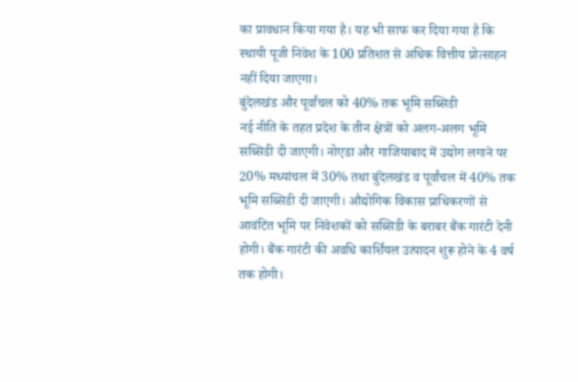का प्रावधान किया गया है। यह भी साफ कर दिया गया है कि स्थायी पूजी निवेश के 100 प्रतिशत से अधिक वित्तीय प्रोत्साहन नहीं दिया जाएगा।
बुंदेलखंड और पूर्वांचल को 40% तक भूमि सब्सिडी
नई नीति के तहत प्रदेश के तीन क्षेत्रों को अलग-अलग भूमि सब्सिडी दी जाएगी। नोएडा और गाजियाबाद में उद्योग लगाने पर 20% मध्यांचल में 30% तथा बुंदेलखंड व पूर्वांचल में 40% तक भूमि सब्सिडी दी जाएगी। औद्योगिक विकास प्राधिकरणों से आवंटित भूमि पर निवेशकों को सब्सिडी के बराबर बैंक गारंटी देनी होगी। बैंक गारंटी की अवधि कार्शियल उत्पादन शुरू होने के 4 वर्ष तक होगी।